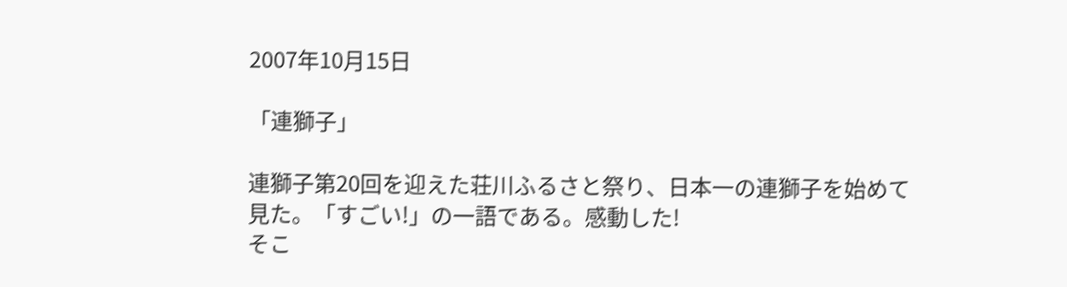2007年10月15日

「連獅子」

連獅子第20回を迎えた荘川ふるさと祭り、日本一の連獅子を始めて見た。「すごい!」の一語である。感動した!
そこ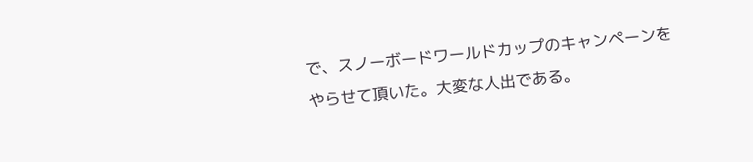で、スノーボードワールドカップのキャンペーンをやらせて頂いた。大変な人出である。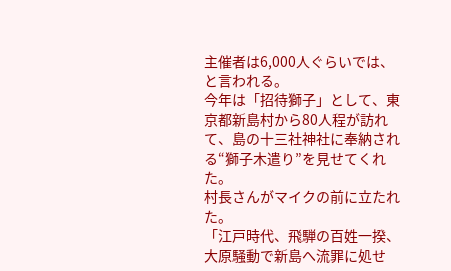主催者は6,000人ぐらいでは、と言われる。
今年は「招待獅子」として、東京都新島村から80人程が訪れて、島の十三社神社に奉納される“獅子木遣り”を見せてくれた。
村長さんがマイクの前に立たれた。
「江戸時代、飛騨の百姓一揆、大原騒動で新島へ流罪に処せ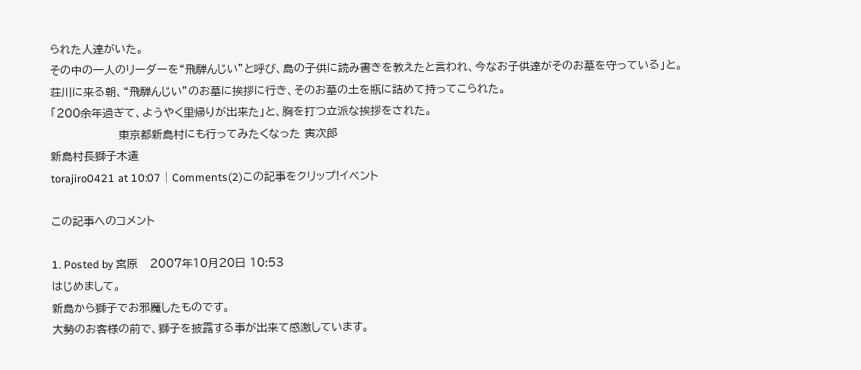られた人達がいた。
その中の一人のリーダーを“飛騨んじい”と呼び、島の子供に読み書きを教えたと言われ、今なお子供達がそのお墓を守っている」と。
荘川に来る朝、“飛騨んじい”のお墓に挨拶に行き、そのお墓の土を瓶に詰めて持ってこられた。
「200余年過ぎて、ようやく里帰りが出来た」と、胸を打つ立派な挨拶をされた。
                 東京都新島村にも行ってみたくなった 寅次郎
新島村長獅子木遣
torajiro0421 at 10:07│Comments(2)この記事をクリップ!イベント

この記事へのコメント

1. Posted by 宮原   2007年10月20日 10:53
はじめまして。
新島から獅子でお邪魔したものです。
大勢のお客様の前で、獅子を披露する事が出来て感激しています。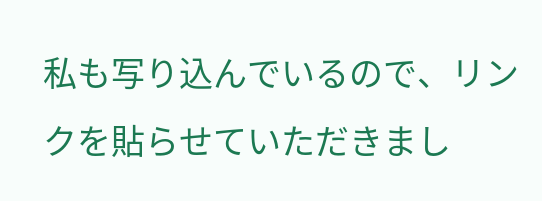私も写り込んでいるので、リンクを貼らせていただきまし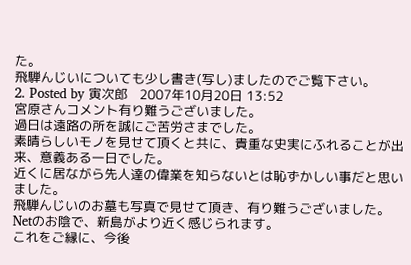た。
飛騨んじいについても少し書き(写し)ましたのでご覧下さい。
2. Posted by 寅次郎   2007年10月20日 13:52
宮原さんコメント有り難うございました。
過日は遠路の所を誠にご苦労さまでした。
素晴らしいモノを見せて頂くと共に、貴重な史実にふれることが出来、意義ある一日でした。
近くに居ながら先人達の偉業を知らないとは恥ずかしい事だと思いました。
飛騨んじいのお墓も写真で見せて頂き、有り難うございました。
Netのお陰で、新島がより近く感じられます。
これをご縁に、今後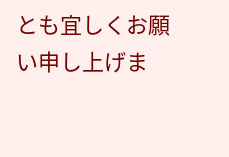とも宜しくお願い申し上げま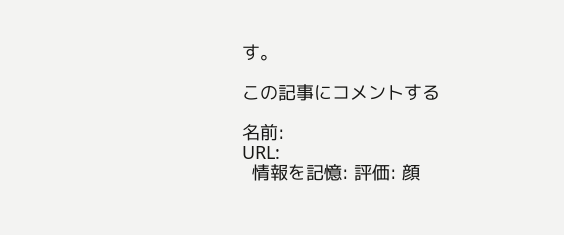す。

この記事にコメントする

名前:
URL:
  情報を記憶: 評価: 顔